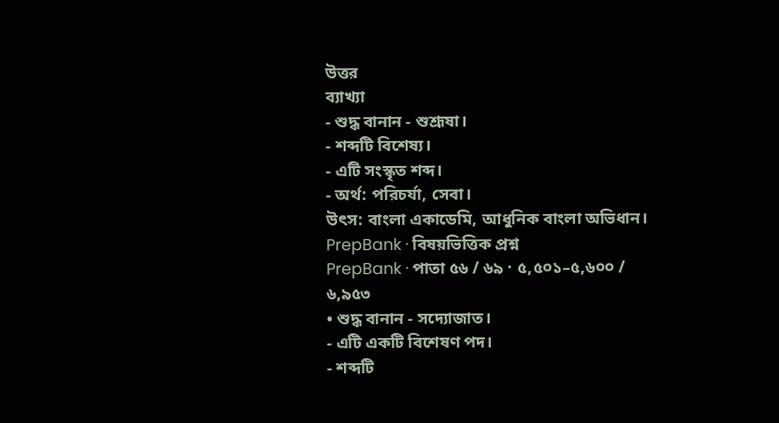উত্তর
ব্যাখ্যা
- শুদ্ধ বানান - শুশ্রূষা।
- শব্দটি বিশেষ্য।
- এটি সংস্কৃত শব্দ।
- অর্থ: পরিচর্যা, সেবা।
উৎস: বাংলা একাডেমি, আধুনিক বাংলা অভিধান।
PrepBank · বিষয়ভিত্তিক প্রশ্ন
PrepBank · পাতা ৫৬ / ৬৯ · ৫,৫০১–৫,৬০০ / ৬,৯৫৩
• শুদ্ধ বানান - সদ্যোজাত।
- এটি একটি বিশেষণ পদ।
- শব্দটি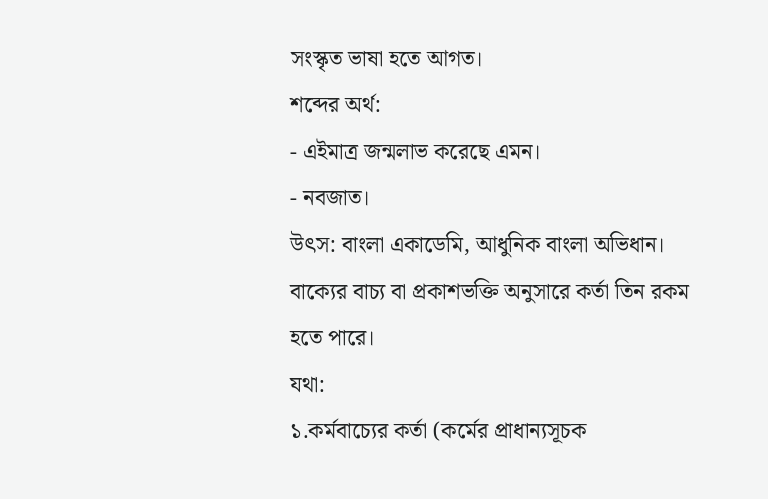সংস্কৃত ভাষা হতে আগত।
শব্দের অর্থ:
- এইমাত্র জন্মলাভ করেছে এমন।
- নবজাত।
উৎস: বাংলা একাডেমি, আধুনিক বাংলা অভিধান।
বাক্যের বাচ্য বা প্রকাশভক্তি অনুসারে কর্তা তিন রকম হতে পারে।
যথা:
১.কর্মবাচ্যের কর্তা (কর্মের প্রাধান্যসূচক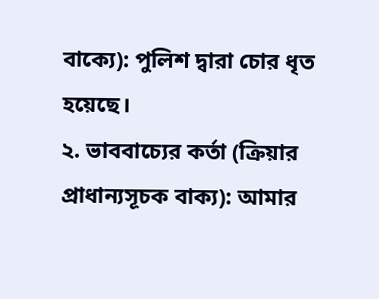বাক্যে): পুলিশ দ্বারা চোর ধৃত হয়েছে।
২. ভাববাচ্যের কর্তা (ক্রিয়ার প্রাধান্যসূচক বাক্য): আমার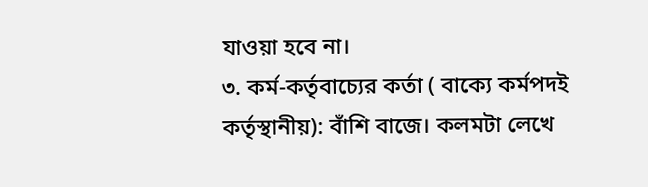যাওয়া হবে না।
৩. কর্ম-কর্তৃবাচ্যের কর্তা ( বাক্যে কর্মপদই কর্তৃস্থানীয়): বাঁশি বাজে। কলমটা লেখে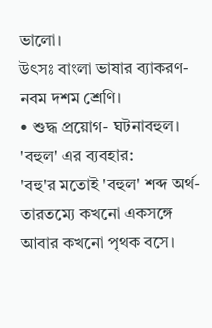ভালো।
উৎসঃ বাংলা ভাষার ব্যাকরণ-নবম দশম শ্রেণি।
• শুদ্ধ প্রয়োগ- ঘটনাবহুল।
'বহুল' এর ব্যবহার:
'বহু'র মতোই 'বহুল' শব্দ অর্থ-তারতম্যে কখনো একসঙ্গে আবার কখনো পৃথক বসে।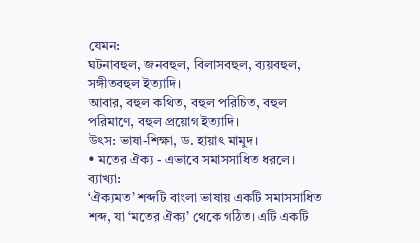যেমন:
ঘটনাবহুল, জনবহুল, বিলাসবহুল, ব্যয়বহুল, সঙ্গীতবহুল ইত্যাদি।
আবার, বহুল কথিত, বহুল পরিচিত, বহুল পরিমাণে, বহুল প্রয়োগ ইত্যাদি।
উৎস: ভাষা-শিক্ষা, ড. হায়াৎ মামুদ।
• মতের ঐক্য - এভাবে সমাসসাধিত ধরলে।
ব্যাখ্যা:
‘ঐক্যমত’ শব্দটি বাংলা ভাষায় একটি সমাসসাধিত শব্দ, যা ‘মতের ঐক্য’ থেকে গঠিত। এটি একটি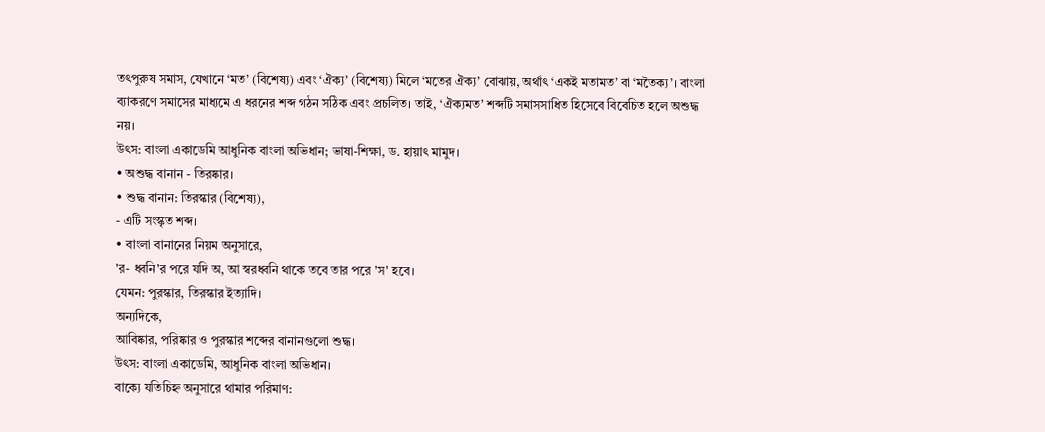তৎপুরুষ সমাস, যেখানে ‘মত’ (বিশেষ্য) এবং ‘ঐক্য’ (বিশেষ্য) মিলে ‘মতের ঐক্য’ বোঝায়, অর্থাৎ ‘একই মতামত’ বা ‘মতৈক্য’। বাংলা ব্যাকরণে সমাসের মাধ্যমে এ ধরনের শব্দ গঠন সঠিক এবং প্রচলিত। তাই, ‘ঐক্যমত’ শব্দটি সমাসসাধিত হিসেবে বিবেচিত হলে অশুদ্ধ নয়।
উৎস: বাংলা একাডেমি আধুনিক বাংলা অভিধান; ভাষা-শিক্ষা, ড. হায়াৎ মামুদ।
• অশুদ্ধ বানান - তিরষ্কার।
• শুদ্ধ বানান: তিরস্কার (বিশেষ্য),
- এটি সংস্কৃত শব্দ।
• বাংলা বানানের নিয়ম অনুসারে,
'র- ধ্বনি'র পরে যদি অ, আ স্বরধ্বনি থাকে তবে তার পরে 'স' হবে।
যেমন: পুরস্কার, তিরস্কার ইত্যাদি।
অন্যদিকে,
আবিষ্কার, পরিষ্কার ও পুরস্কার শব্দের বানানগুলো শুদ্ধ।
উৎস: বাংলা একাডেমি, আধুনিক বাংলা অভিধান।
বাক্যে যতিচিহ্ন অনুসারে থামার পরিমাণ: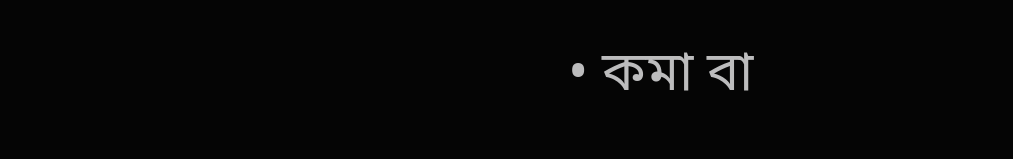• কমা বা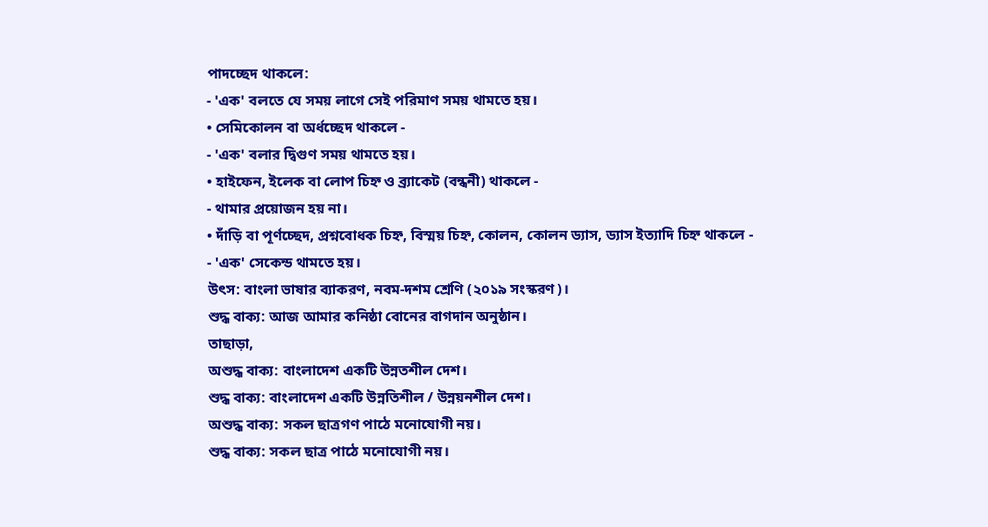পাদচ্ছেদ থাকলে:
- 'এক' বলতে যে সময় লাগে সেই পরিমাণ সময় থামতে হয়।
• সেমিকোলন বা অর্ধচ্ছেদ থাকলে -
- 'এক' বলার দ্বিগুণ সময় থামতে হয়।
• হাইফেন, ইলেক বা লোপ চিহ্ন ও ব্র্যাকেট (বন্ধনী) থাকলে -
- থামার প্রয়োজন হয় না।
• দাঁড়ি বা পূর্ণচ্ছেদ, প্রশ্নবোধক চিহ্ন, বিস্ময় চিহ্ন, কোলন, কোলন ড্যাস, ড্যাস ইত্যাদি চিহ্ন থাকলে -
- 'এক' সেকেন্ড থামতে হয়।
উৎস: বাংলা ভাষার ব্যাকরণ, নবম-দশম শ্রেণি (২০১৯ সংস্করণ)।
শুদ্ধ বাক্য: আজ আমার কনিষ্ঠা বোনের বাগদান অনুষ্ঠান।
তাছাড়া,
অশুদ্ধ বাক্য: বাংলাদেশ একটি উন্নতশীল দেশ।
শুদ্ধ বাক্য: বাংলাদেশ একটি উন্নতিশীল / উন্নয়নশীল দেশ।
অশুদ্ধ বাক্য: সকল ছাত্রগণ পাঠে মনোযোগী নয়।
শুদ্ধ বাক্য: সকল ছাত্র পাঠে মনোযোগী নয়।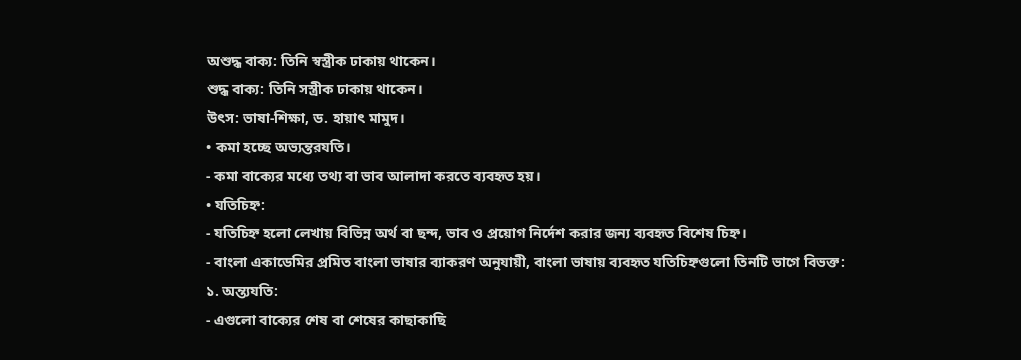অশুদ্ধ বাক্য: তিনি স্বস্ত্রীক ঢাকায় থাকেন।
শুদ্ধ বাক্য: তিনি সস্ত্রীক ঢাকায় থাকেন।
উৎস: ভাষা-শিক্ষা, ড. হায়াৎ মামুদ।
• কমা হচ্ছে অভ্যন্তরযতি।
- কমা বাক্যের মধ্যে তথ্য বা ভাব আলাদা করতে ব্যবহৃত হয়।
• যতিচিহ্ন:
- যতিচিহ্ন হলো লেখায় বিভিন্ন অর্থ বা ছন্দ, ভাব ও প্রয়োগ নির্দেশ করার জন্য ব্যবহৃত বিশেষ চিহ্ন।
- বাংলা একাডেমির প্রমিত বাংলা ভাষার ব্যাকরণ অনুযায়ী, বাংলা ভাষায় ব্যবহৃত যতিচিহ্নগুলো তিনটি ভাগে বিভক্ত:
১. অন্ত্যযতি:
- এগুলো বাক্যের শেষ বা শেষের কাছাকাছি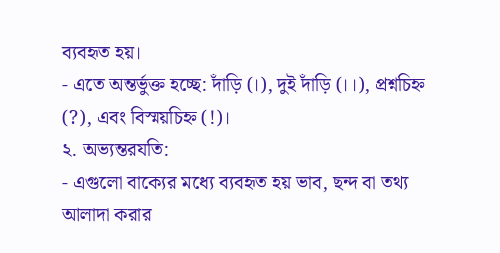ব্যবহৃত হয়।
- এতে অন্তর্ভুক্ত হচ্ছে: দাঁড়ি (।), দুই দাঁড়ি (।।), প্রশ্নচিহ্ন (?), এবং বিস্ময়চিহ্ন (!)।
২. অভ্যন্তরযতি:
- এগুলো বাক্যের মধ্যে ব্যবহৃত হয় ভাব, ছন্দ বা তথ্য আলাদা করার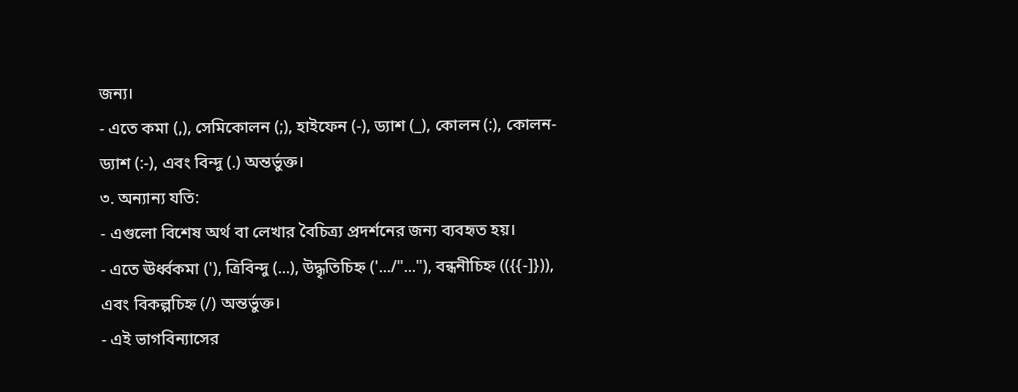জন্য।
- এতে কমা (,), সেমিকোলন (;), হাইফেন (-), ড্যাশ (_), কোলন (:), কোলন-ড্যাশ (:-), এবং বিন্দু (.) অন্তর্ভুক্ত।
৩. অন্যান্য যতি:
- এগুলো বিশেষ অর্থ বা লেখার বৈচিত্র্য প্রদর্শনের জন্য ব্যবহৃত হয়।
- এতে ঊর্ধ্বকমা ('), ত্রিবিন্দু (...), উদ্ধৃতিচিহ্ন ('.../"..."), বন্ধনীচিহ্ন (({{-]})), এবং বিকল্পচিহ্ন (/) অন্তর্ভুক্ত।
- এই ভাগবিন্যাসের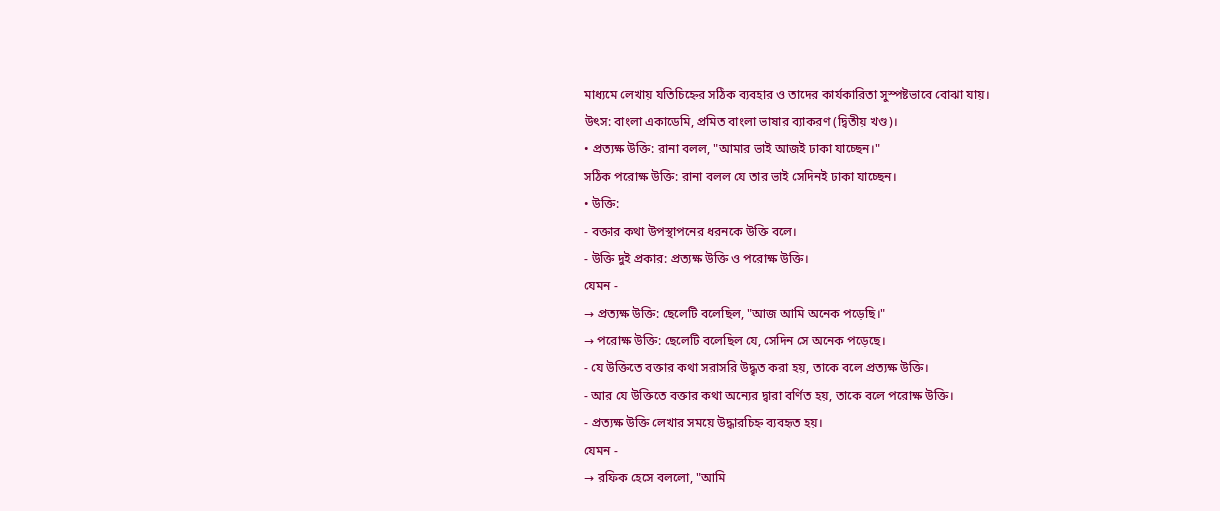মাধ্যমে লেখায় যতিচিহ্নের সঠিক ব্যবহার ও তাদের কার্যকারিতা সুস্পষ্টভাবে বোঝা যায়।
উৎস: বাংলা একাডেমি, প্রমিত বাংলা ভাষার ব্যাকরণ (দ্বিতীয় খণ্ড)।
• প্রত্যক্ষ উক্তি: রানা বলল, "আমার ভাই আজই ঢাকা যাচ্ছেন।"
সঠিক পরোক্ষ উক্তি: রানা বলল যে তার ভাই সেদিনই ঢাকা যাচ্ছেন।
• উক্তি:
- বক্তার কথা উপস্থাপনের ধরনকে উক্তি বলে।
- উক্তি দুই প্রকার: প্রত্যক্ষ উক্তি ও পরোক্ষ উক্তি।
যেমন -
→ প্রত্যক্ষ উক্তি: ছেলেটি বলেছিল, "আজ আমি অনেক পড়েছি।"
→ পরোক্ষ উক্তি: ছেলেটি বলেছিল যে, সেদিন সে অনেক পড়েছে।
- যে উক্তিতে বক্তার কথা সরাসরি উদ্ধৃত করা হয়, তাকে বলে প্রত্যক্ষ উক্তি।
- আর যে উক্তিতে বক্তার কথা অন্যের দ্বারা বর্ণিত হয়, তাকে বলে পরোক্ষ উক্তি।
- প্রত্যক্ষ উক্তি লেখার সময়ে উদ্ধারচিহ্ন ব্যবহৃত হয়।
যেমন -
→ রফিক হেসে বললো, "আমি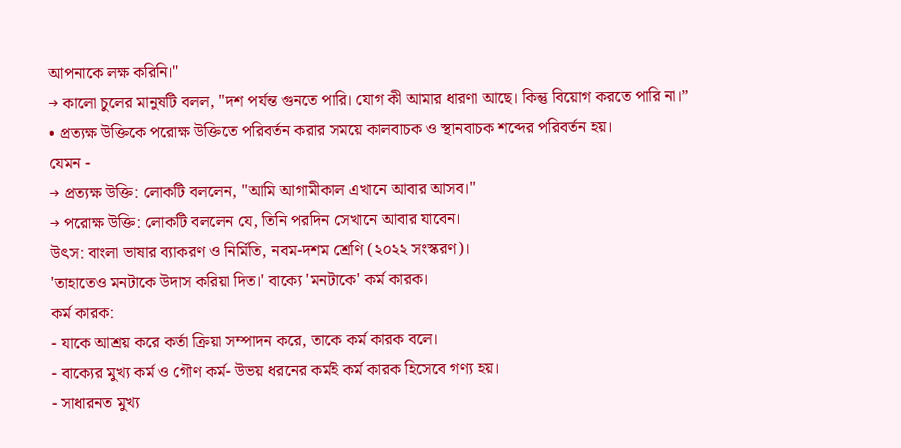আপনাকে লক্ষ করিনি।"
→ কালো চুলের মানুষটি বলল, "দশ পর্যন্ত গুনতে পারি। যোগ কী আমার ধারণা আছে। কিন্তু বিয়োগ করতে পারি না।”
• প্রত্যক্ষ উক্তিকে পরোক্ষ উক্তিতে পরিবর্তন করার সময়ে কালবাচক ও স্থানবাচক শব্দের পরিবর্তন হয়।
যেমন -
→ প্রত্যক্ষ উক্তি: লোকটি বললেন, "আমি আগামীকাল এখানে আবার আসব।"
→ পরোক্ষ উক্তি: লোকটি বললেন যে, তিনি পরদিন সেখানে আবার যাবেন।
উৎস: বাংলা ভাষার ব্যাকরণ ও নির্মিতি, নবম-দশম শ্রেণি (২০২২ সংস্করণ)।
'তাহাতেও মনটাকে উদাস করিয়া দিত।' বাক্যে 'মনটাকে' কর্ম কারক।
কর্ম কারক:
- যাকে আশ্রয় করে কর্তা ক্রিয়া সম্পাদন করে, তাকে কর্ম কারক বলে।
- বাক্যের মুখ্য কর্ম ও গৌণ কর্ম- উভয় ধরনের কর্মই কর্ম কারক হিসেবে গণ্য হয়।
- সাধারনত মুখ্য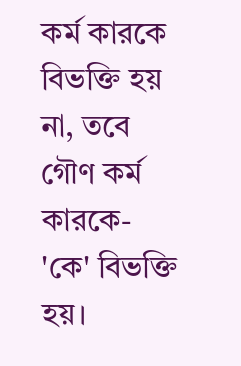কর্ম কারকে বিভক্তি হয় না, তবে গৌণ কর্ম কারকে- 'কে' বিভক্তি হয়।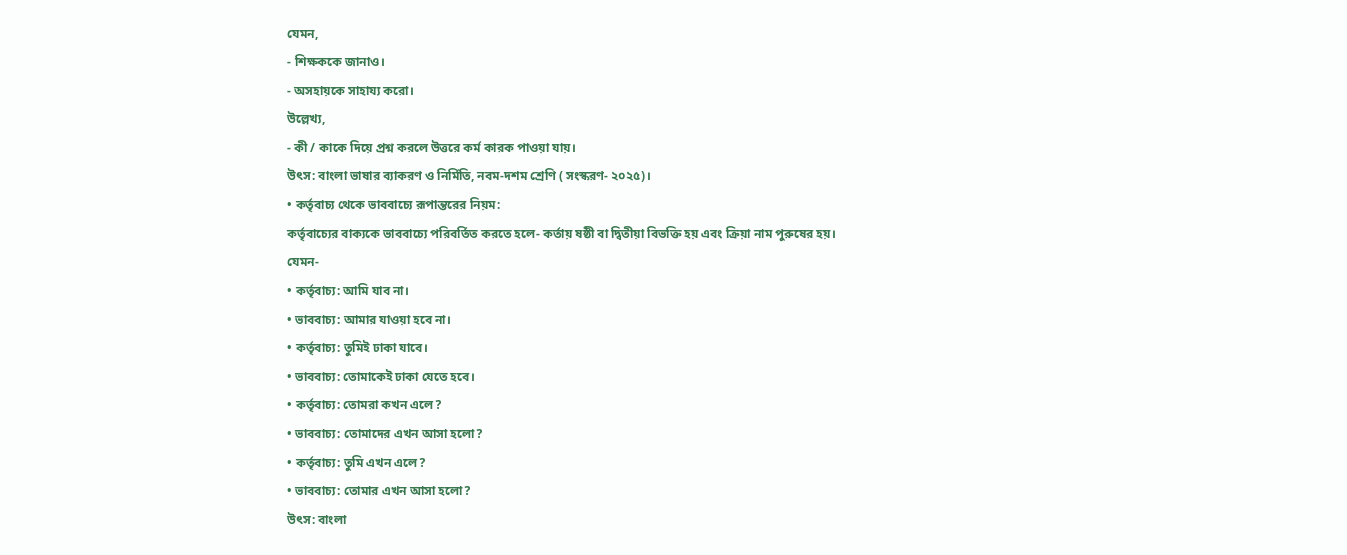যেমন,
- শিক্ষককে জানাও।
- অসহায়কে সাহায্য করো।
উল্লেখ্য,
- কী / কাকে দিয়ে প্রশ্ন করলে উত্তরে কর্ম কারক পাওয়া যায়।
উৎস: বাংলা ভাষার ব্যাকরণ ও নির্মিতি, নবম-দশম শ্রেণি ( সংস্করণ- ২০২৫)।
• কর্তৃবাচ্য থেকে ভাববাচ্যে রূপান্তরের নিয়ম:
কর্তৃবাচ্যের বাক্যকে ভাববাচ্যে পরিবর্তিত করতে হলে- কর্তায় ষষ্ঠী বা দ্বিতীয়া বিভক্তি হয় এবং ক্রিয়া নাম পুরুষের হয়।
যেমন-
• কর্তৃবাচ্য: আমি যাব না।
• ভাববাচ্য: আমার যাওয়া হবে না।
• কর্তৃবাচ্য: তুমিই ঢাকা যাবে।
• ভাববাচ্য: তোমাকেই ঢাকা যেতে হবে।
• কর্তৃবাচ্য: তোমরা কখন এলে?
• ভাববাচ্য: তোমাদের এখন আসা হলো?
• কর্তৃবাচ্য: তুমি এখন এলে?
• ভাববাচ্য: তোমার এখন আসা হলো?
উৎস: বাংলা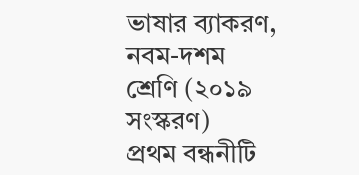ভাষার ব্যাকরণ, নবম-দশম শ্রেণি (২০১৯ সংস্করণ)
প্রথম বন্ধনীটি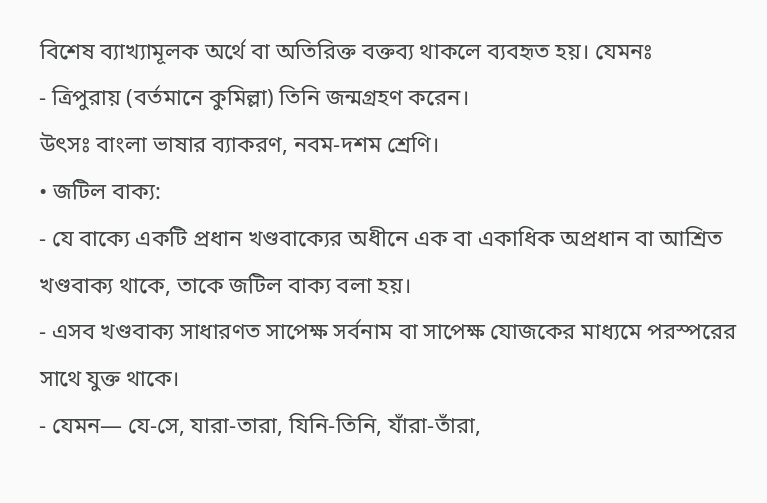বিশেষ ব্যাখ্যামূলক অর্থে বা অতিরিক্ত বক্তব্য থাকলে ব্যবহৃত হয়। যেমনঃ
- ত্রিপুরায় (বর্তমানে কুমিল্লা) তিনি জন্মগ্রহণ করেন।
উৎসঃ বাংলা ভাষার ব্যাকরণ, নবম-দশম শ্রেণি।
• জটিল বাক্য:
- যে বাক্যে একটি প্রধান খণ্ডবাক্যের অধীনে এক বা একাধিক অপ্রধান বা আশ্রিত খণ্ডবাক্য থাকে, তাকে জটিল বাক্য বলা হয়।
- এসব খণ্ডবাক্য সাধারণত সাপেক্ষ সর্বনাম বা সাপেক্ষ যোজকের মাধ্যমে পরস্পরের সাথে যুক্ত থাকে।
- যেমন— যে-সে, যারা-তারা, যিনি-তিনি, যাঁরা-তাঁরা,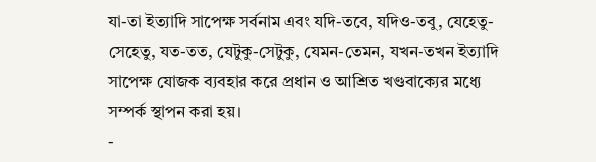যা-তা ইত্যাদি সাপেক্ষ সর্বনাম এবং যদি-তবে, যদিও-তবু, যেহেতু-সেহেতু, যত-তত, যেটুকু-সেটুকু, যেমন-তেমন, যখন-তখন ইত্যাদি সাপেক্ষ যোজক ব্যবহার করে প্রধান ও আশ্রিত খণ্ডবাক্যের মধ্যে সম্পর্ক স্থাপন করা হয়।
-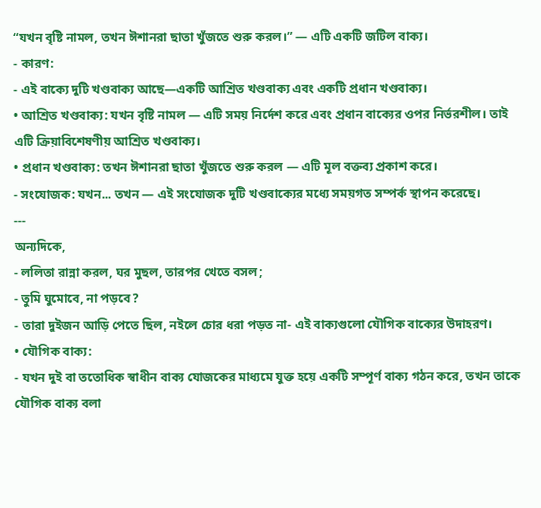“যখন বৃষ্টি নামল, তখন ঈশানরা ছাতা খুঁজতে শুরু করল।” — এটি একটি জটিল বাক্য।
- কারণ:
- এই বাক্যে দুটি খণ্ডবাক্য আছে—একটি আশ্রিত খণ্ডবাক্য এবং একটি প্রধান খণ্ডবাক্য।
• আশ্রিত খণ্ডবাক্য: যখন বৃষ্টি নামল — এটি সময় নির্দেশ করে এবং প্রধান বাক্যের ওপর নির্ভরশীল। তাই এটি ক্রিয়াবিশেষণীয় আশ্রিত খণ্ডবাক্য।
• প্রধান খণ্ডবাক্য: তখন ঈশানরা ছাতা খুঁজতে শুরু করল — এটি মূল বক্তব্য প্রকাশ করে।
- সংযোজক: যখন... তখন — এই সংযোজক দুটি খণ্ডবাক্যের মধ্যে সময়গত সম্পর্ক স্থাপন করেছে।
---
অন্যদিকে,
- ললিতা রান্না করল, ঘর মুছল, তারপর খেতে বসল;
- তুমি ঘুমোবে, না পড়বে?
- তারা দুইজন আড়ি পেতে ছিল, নইলে চোর ধরা পড়ত না- এই বাক্যগুলো যৌগিক বাক্যের উদাহরণ।
• যৌগিক বাক্য:
- যখন দুই বা ততোধিক স্বাধীন বাক্য যোজকের মাধ্যমে যুক্ত হয়ে একটি সম্পূর্ণ বাক্য গঠন করে, তখন তাকে যৌগিক বাক্য বলা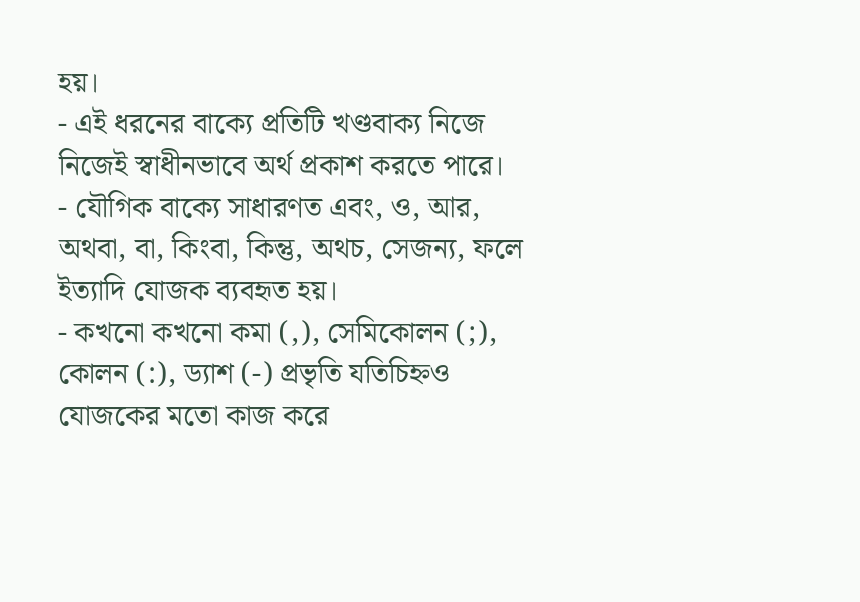হয়।
- এই ধরনের বাক্যে প্রতিটি খণ্ডবাক্য নিজে নিজেই স্বাধীনভাবে অর্থ প্রকাশ করতে পারে।
- যৌগিক বাক্যে সাধারণত এবং, ও, আর, অথবা, বা, কিংবা, কিন্তু, অথচ, সেজন্য, ফলে ইত্যাদি যোজক ব্যবহৃত হয়।
- কখনো কখনো কমা (,), সেমিকোলন (;), কোলন (:), ড্যাশ (-) প্রভৃতি যতিচিহ্নও যোজকের মতো কাজ করে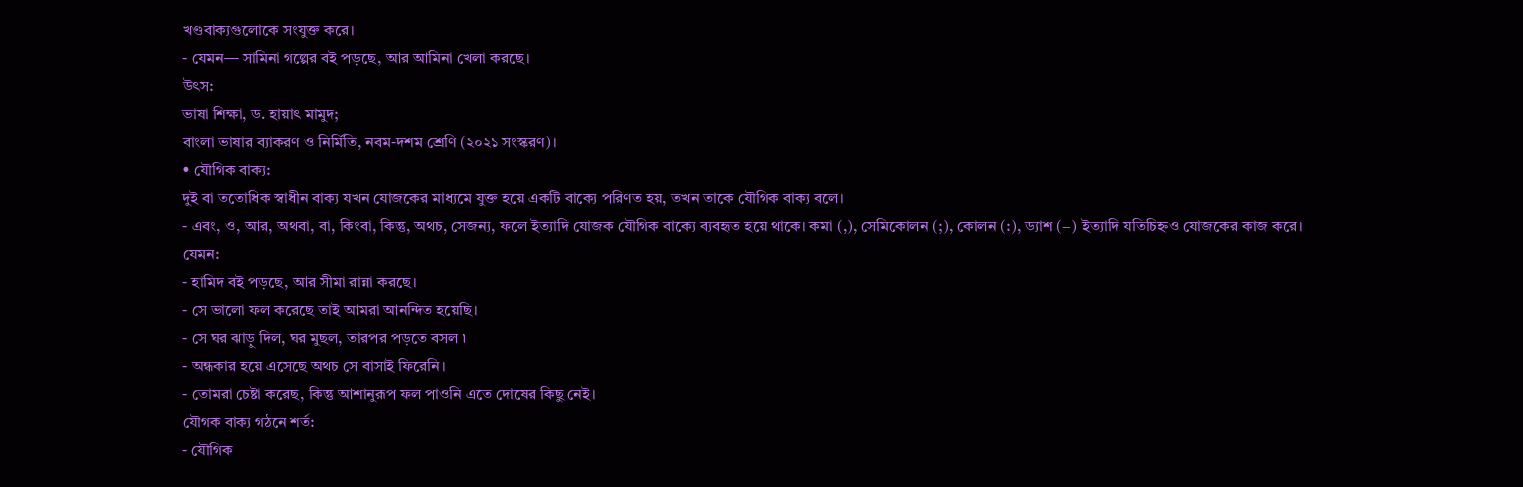খণ্ডবাক্যগুলোকে সংযুক্ত করে।
- যেমন— সামিনা গল্পের বই পড়ছে, আর আমিনা খেলা করছে।
উৎস:
ভাষা শিক্ষা, ড. হায়াৎ মামুদ;
বাংলা ভাষার ব্যাকরণ ও নির্মিতি, নবম-দশম শ্রেণি (২০২১ সংস্করণ)।
• যৌগিক বাক্য:
দুই বা ততোধিক স্বাধীন বাক্য যখন যোজকের মাধ্যমে যুক্ত হয়ে একটি বাক্যে পরিণত হয়, তখন তাকে যৌগিক বাক্য বলে।
- এবং, ও, আর, অথবা, বা, কিংবা, কিন্তু, অথচ, সেজন্য, ফলে ইত্যাদি যোজক যৌগিক বাক্যে ব্যবহৃত হয়ে থাকে। কমা (,), সেমিকোলন (;), কোলন (:), ড্যাশ (−) ইত্যাদি যতিচিহ্নও যোজকের কাজ করে।
যেমন:
- হামিদ বই পড়ছে, আর সীমা রান্না করছে।
- সে ভালো ফল করেছে তাই আমরা আনন্দিত হয়েছি।
- সে ঘর ঝাড়ু দিল, ঘর মুছল, তারপর পড়তে বসল ৷
- অন্ধকার হয়ে এসেছে অথচ সে বাসাই ফিরেনি।
- তোমরা চেষ্টা করেছ, কিন্তু আশানুরূপ ফল পাওনি এতে দোষের কিছু নেই।
যৌগক বাক্য গঠনে শর্ত:
- যৌগিক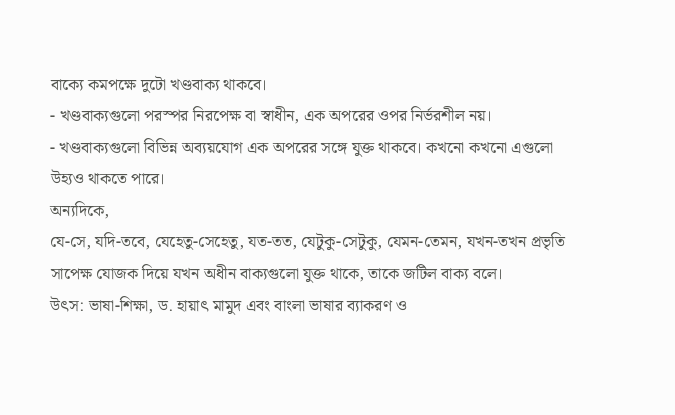বাক্যে কমপক্ষে দুটো খণ্ডবাক্য থাকবে।
- খণ্ডবাক্যগুলো পরস্পর নিরপেক্ষ বা স্বাধীন, এক অপরের ওপর নির্ভরশীল নয়।
- খণ্ডবাক্যগুলো বিভিন্ন অব্যয়যোগ এক অপরের সঙ্গে যুক্ত থাকবে। কখনো কখনো এগুলো উহ্যও থাকতে পারে।
অন্যদিকে,
যে-সে, যদি-তবে, যেহেতু-সেহেতু, যত-তত, যেটুকু-সেটুকু, যেমন-তেমন, যখন-তখন প্রভৃতি সাপেক্ষ যোজক দিয়ে যখন অধীন বাক্যগুলো যুক্ত থাকে, তাকে জটিল বাক্য বলে।
উৎস: ভাষা-শিক্ষা, ড. হায়াৎ মামুদ এবং বাংলা ভাষার ব্যাকরণ ও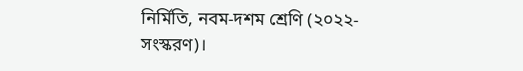নির্মিতি, নবম-দশম শ্রেণি (২০২২-সংস্করণ)।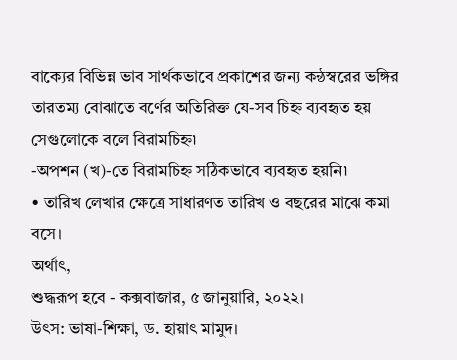বাক্যের বিভিন্ন ভাব সার্থকভাবে প্রকাশের জন্য কন্ঠস্বরের ভঙ্গির তারতম্য বোঝাতে বর্ণের অতিরিক্ত যে-সব চিহ্ন ব্যবহৃত হয় সেগুলোকে বলে বিরামচিহ্ন৷
-অপশন (খ)-তে বিরামচিহ্ন সঠিকভাবে ব্যবহৃত হয়নি৷
• তারিখ লেখার ক্ষেত্রে সাধারণত তারিখ ও বছরের মাঝে কমা বসে।
অর্থাৎ,
শুদ্ধরূপ হবে - কক্সবাজার, ৫ জানুয়ারি, ২০২২।
উৎস: ভাষা-শিক্ষা, ড. হায়াৎ মামুদ।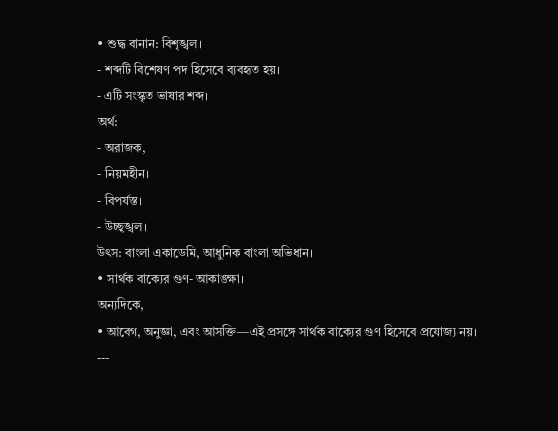• শুদ্ধ বানান: বিশৃঙ্খল।
- শব্দটি বিশেষণ পদ হিসেবে ব্যবহৃত হয়।
- এটি সংস্কৃত ভাষার শব্দ।
অর্থ:
- অরাজক,
- নিয়মহীন।
- বিপর্যস্ত।
- উচ্ছৃঙ্খল।
উৎস: বাংলা একাডেমি, আধুনিক বাংলা অভিধান।
• সার্থক বাক্যের গুণ- আকাঙ্ক্ষা।
অন্যদিকে,
• আবেগ, অনুজ্ঞা, এবং আসক্তি—এই প্রসঙ্গে সার্থক বাক্যের গুণ হিসেবে প্রযোজ্য নয়।
---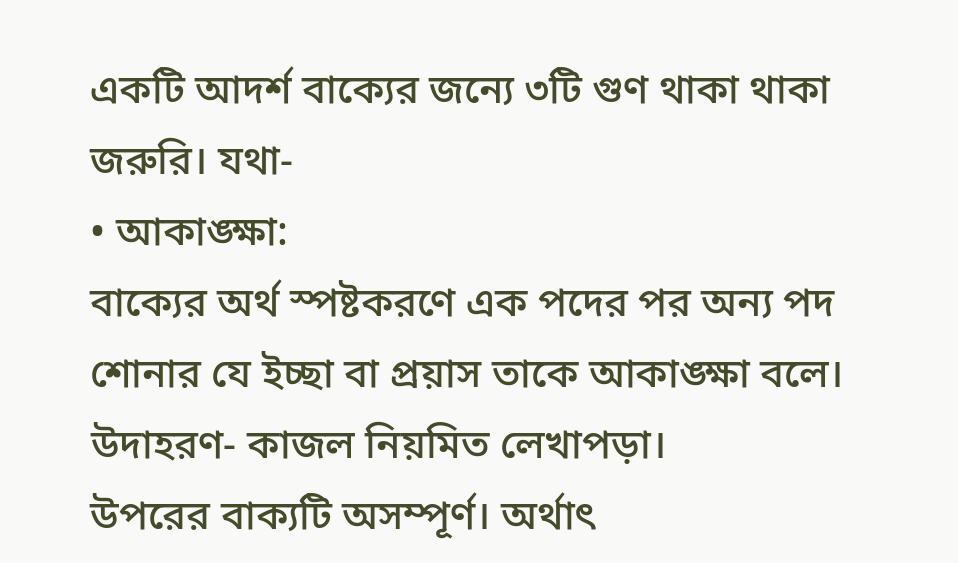একটি আদর্শ বাক্যের জন্যে ৩টি গুণ থাকা থাকা জরুরি। যথা-
• আকাঙ্ক্ষা:
বাক্যের অর্থ স্পষ্টকরণে এক পদের পর অন্য পদ শোনার যে ইচ্ছা বা প্রয়াস তাকে আকাঙ্ক্ষা বলে।
উদাহরণ- কাজল নিয়মিত লেখাপড়া।
উপরের বাক্যটি অসম্পূর্ণ। অর্থাৎ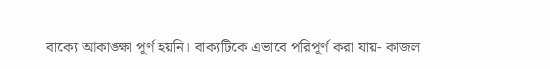বাক্যে আকাঙ্ক্ষা পূর্ণ হয়নি। বাক্যটিকে এভাবে পরিপূর্ণ করা যায়- কাজল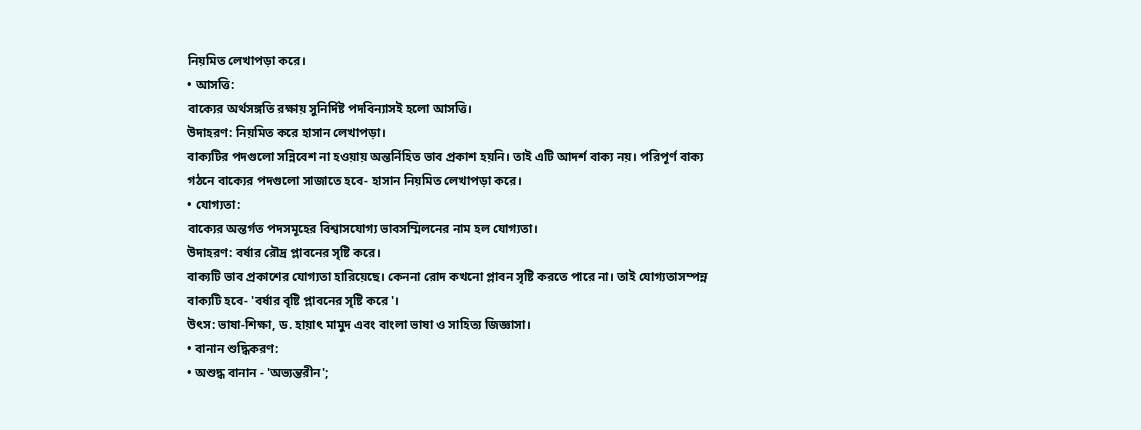নিয়মিত লেখাপড়া করে।
• আসত্তি:
বাক্যের অর্থসঙ্গতি রক্ষায় সুনির্দিষ্ট পদবিন্যাসই হলো আসত্তি।
উদাহরণ: নিয়মিত করে হাসান লেখাপড়া।
বাক্যটির পদগুলো সন্নিবেশ না হওয়ায় অন্তর্নিহিত ভাব প্রকাশ হয়নি। তাই এটি আদর্শ বাক্য নয়। পরিপূর্ণ বাক্য গঠনে বাক্যের পদগুলো সাজাতে হবে- হাসান নিয়মিত লেখাপড়া করে।
• যোগ্যতা:
বাক্যের অন্তর্গত পদসমূহের বিশ্বাসযোগ্য ভাবসম্মিলনের নাম হল যোগ্যতা।
উদাহরণ: বর্ষার রৌদ্র প্লাবনের সৃষ্টি করে।
বাক্যটি ভাব প্রকাশের যোগ্যতা হারিয়েছে। কেননা রোদ কখনো প্লাবন সৃষ্টি করতে পারে না। তাই যোগ্যতাসম্পন্ন বাক্যটি হবে- 'বর্ষার বৃষ্টি প্লাবনের সৃষ্টি করে'।
উৎস: ভাষা-শিক্ষা, ড. হায়াৎ মামুদ এবং বাংলা ভাষা ও সাহিত্য জিজ্ঞাসা।
• বানান শুদ্ধিকরণ:
• অশুদ্ধ বানান - 'অভ্যন্তরীন';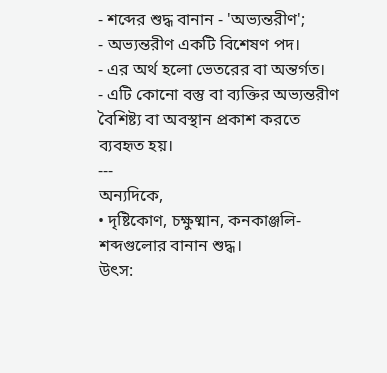- শব্দের শুদ্ধ বানান - 'অভ্যন্তরীণ';
- অভ্যন্তরীণ একটি বিশেষণ পদ।
- এর অর্থ হলো ভেতরের বা অন্তর্গত।
- এটি কোনো বস্তু বা ব্যক্তির অভ্যন্তরীণ বৈশিষ্ট্য বা অবস্থান প্রকাশ করতে ব্যবহৃত হয়।
---
অন্যদিকে,
• দৃষ্টিকোণ, চক্ষুষ্মান, কনকাঞ্জলি- শব্দগুলোর বানান শুদ্ধ।
উৎস: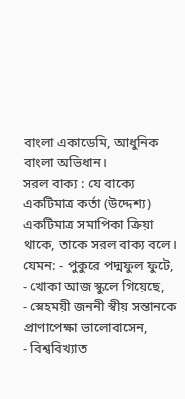বাংলা একাডেমি, আধুনিক বাংলা অভিধান।
সরল বাক্য : যে বাক্যে একটিমাত্র কর্তা (উদ্দেশ্য) একটিমাত্র সমাপিকা ক্রিয়া থাকে, তাকে সরল বাক্য বলে।
যেমন: - পুকুরে পদ্মফুল ফুটে,
- খোকা আজ স্কুলে গিয়েছে,
- স্নেহময়ী জননী স্বীয় সন্তানকে প্রাণাপেক্ষা ভালোবাসেন,
- বিশ্ববিখ্যাত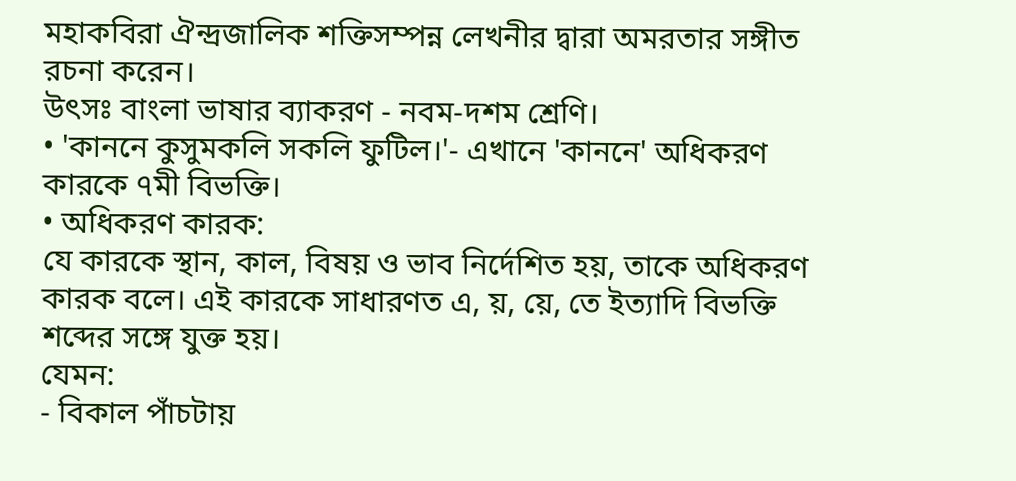মহাকবিরা ঐন্দ্রজালিক শক্তিসম্পন্ন লেখনীর দ্বারা অমরতার সঙ্গীত রচনা করেন।
উৎসঃ বাংলা ভাষার ব্যাকরণ - নবম-দশম শ্রেণি।
• 'কাননে কুসুমকলি সকলি ফুটিল।'- এখানে 'কাননে' অধিকরণ কারকে ৭মী বিভক্তি।
• অধিকরণ কারক:
যে কারকে স্থান, কাল, বিষয় ও ভাব নির্দেশিত হয়, তাকে অধিকরণ কারক বলে। এই কারকে সাধারণত এ, য়, য়ে, তে ইত্যাদি বিভক্তি শব্দের সঙ্গে যুক্ত হয়।
যেমন:
- বিকাল পাঁচটায়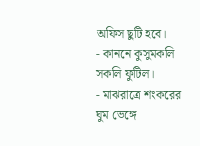অফিস ছুটি হবে।
- কাননে কুসুমকলি সকলি ফুটিল।
- মাঝরাত্রে শংকরের ঘুম ভেঙ্গে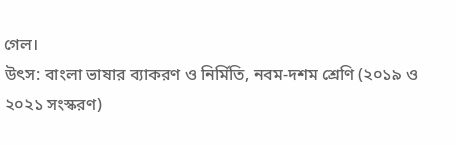গেল।
উৎস: বাংলা ভাষার ব্যাকরণ ও নির্মিতি, নবম-দশম শ্রেণি (২০১৯ ও ২০২১ সংস্করণ)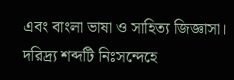এবং বাংলা ভাষা ও সাহিত্য জিজ্ঞাসা।
দরিদ্র্য শব্দটি নিঃসন্দেহে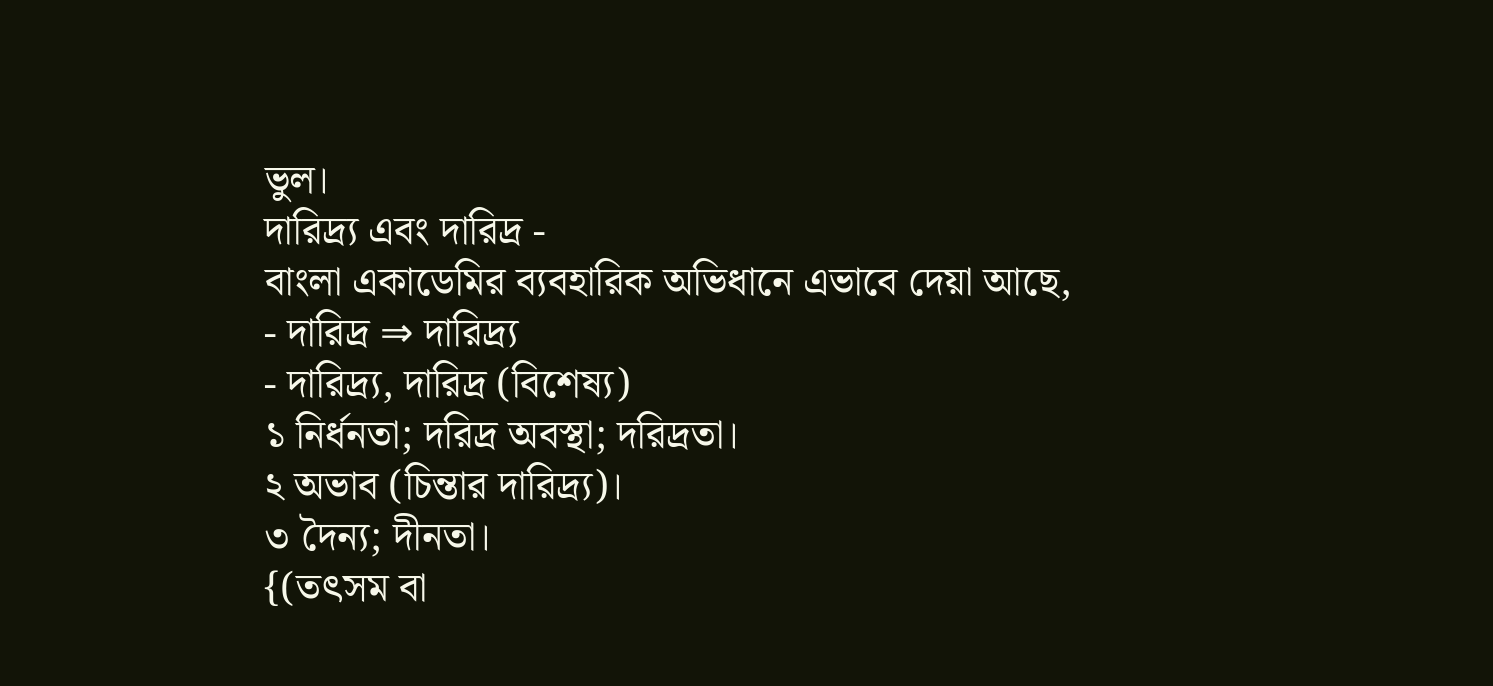ভুল।
দারিদ্র্য এবং দারিদ্র -
বাংলা একাডেমির ব্যবহারিক অভিধানে এভাবে দেয়া আছে,
- দারিদ্র ⇒ দারিদ্র্য
- দারিদ্র্য, দারিদ্র (বিশেষ্য)
১ নির্ধনতা; দরিদ্র অবস্থা; দরিদ্রতা।
২ অভাব (চিন্তার দারিদ্র্য)।
৩ দৈন্য; দীনতা।
{(তৎসম বা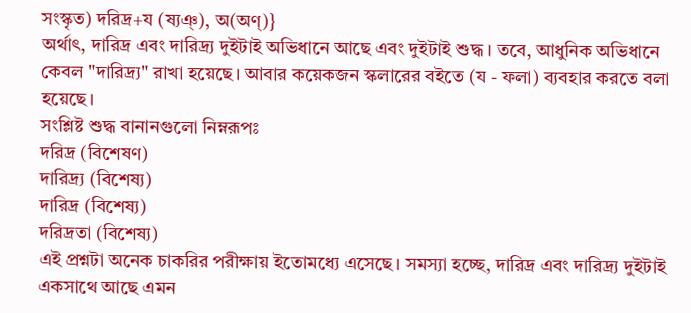সংস্কৃত) দরিদ্র+য (ষ্যঞ্), অ(অণ্)}
অর্থাৎ, দারিদ্র এবং দারিদ্র্য দুইটাই অভিধানে আছে এবং দুইটাই শুদ্ধ। তবে, আধুনিক অভিধানে কেবল "দারিদ্র্য" রাখা হয়েছে। আবার কয়েকজন স্কলারের বইতে (য - ফলা) ব্যবহার করতে বলা হয়েছে।
সংশ্লিষ্ট শুদ্ধ বানানগুলো নিম্নরূপঃ
দরিদ্র (বিশেষণ)
দারিদ্র্য (বিশেষ্য)
দারিদ্র (বিশেষ্য)
দরিদ্রতা (বিশেষ্য)
এই প্রশ্নটা অনেক চাকরির পরীক্ষায় ইতোমধ্যে এসেছে। সমস্যা হচ্ছে, দারিদ্র এবং দারিদ্র্য দুইটাই একসাথে আছে এমন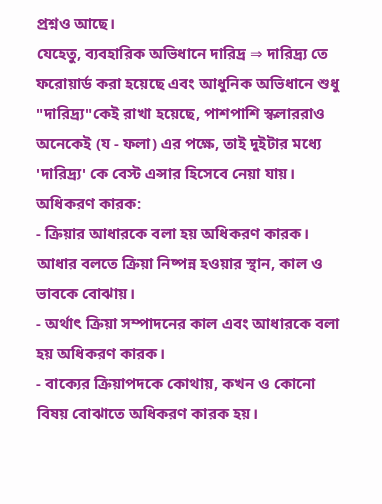প্রশ্নও আছে।
যেহেতু, ব্যবহারিক অভিধানে দারিদ্র ⇒ দারিদ্র্য তে ফরোয়ার্ড করা হয়েছে এবং আধুনিক অভিধানে শুধু "দারিদ্র্য"কেই রাখা হয়েছে, পাশপাশি স্কলাররাও অনেকেই (য - ফলা) এর পক্ষে, তাই দুইটার মধ্যে 'দারিদ্র্য' কে বেস্ট এন্সার হিসেবে নেয়া যায়।
অধিকরণ কারক:
- ক্রিয়ার আধারকে বলা হয় অধিকরণ কারক। আধার বলতে ক্রিয়া নিষ্পন্ন হওয়ার স্থান, কাল ও ভাবকে বোঝায়।
- অর্থাৎ ক্রিয়া সম্পাদনের কাল এবং আধারকে বলা হয় অধিকরণ কারক।
- বাক্যের ক্রিয়াপদকে কোথায়, কখন ও কোনো বিষয় বোঝাতে অধিকরণ কারক হয়।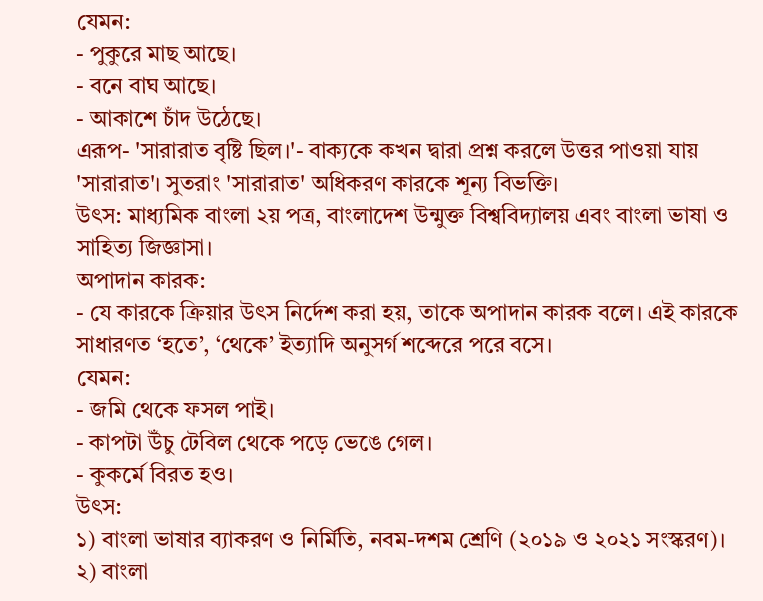যেমন:
- পুকুরে মাছ আছে।
- বনে বাঘ আছে।
- আকাশে চাঁদ উঠেছে।
এরূপ- 'সারারাত বৃষ্টি ছিল।'- বাক্যকে কখন দ্বারা প্রশ্ন করলে উত্তর পাওয়া যায় 'সারারাত'। সুতরাং 'সারারাত' অধিকরণ কারকে শূন্য বিভক্তি।
উৎস: মাধ্যমিক বাংলা ২য় পত্র, বাংলাদেশ উন্মুক্ত বিশ্ববিদ্যালয় এবং বাংলা ভাষা ও সাহিত্য জিজ্ঞাসা।
অপাদান কারক:
- যে কারকে ক্রিয়ার উৎস নির্দেশ করা হয়, তাকে অপাদান কারক বলে। এই কারকে সাধারণত ‘হতে’, ‘থেকে’ ইত্যাদি অনুসর্গ শব্দেরে পরে বসে।
যেমন:
- জমি থেকে ফসল পাই।
- কাপটা উঁচু টেবিল থেকে পড়ে ভেঙে গেল।
- কুকর্মে বিরত হও।
উৎস:
১) বাংলা ভাষার ব্যাকরণ ও নির্মিতি, নবম-দশম শ্রেণি (২০১৯ ও ২০২১ সংস্করণ)।
২) বাংলা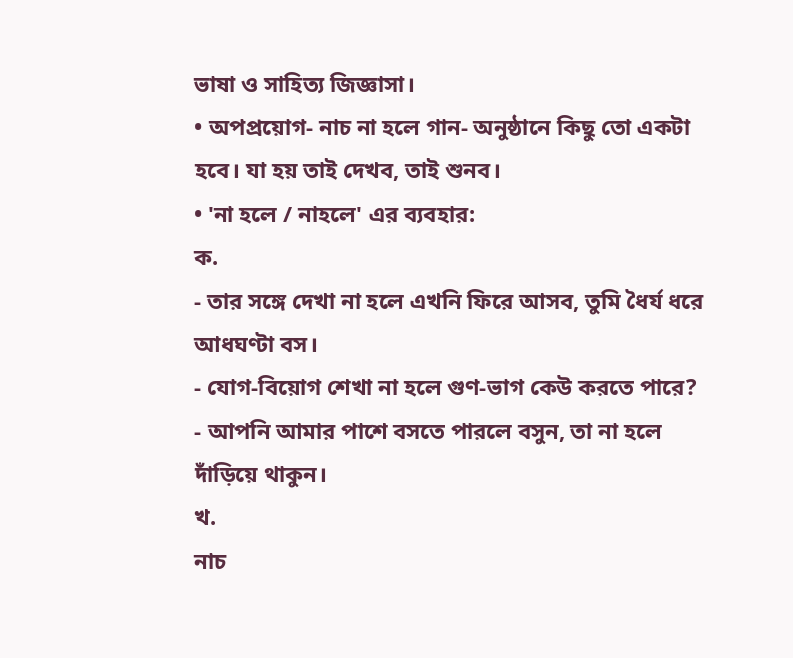ভাষা ও সাহিত্য জিজ্ঞাসা।
• অপপ্রয়োগ- নাচ না হলে গান- অনুষ্ঠানে কিছু তো একটা হবে। যা হয় তাই দেখব, তাই শুনব।
• 'না হলে / নাহলে' এর ব্যবহার:
ক.
- তার সঙ্গে দেখা না হলে এখনি ফিরে আসব, তুমি ধৈর্য ধরে আধঘণ্টা বস।
- যোগ-বিয়োগ শেখা না হলে গুণ-ভাগ কেউ করতে পারে?
- আপনি আমার পাশে বসতে পারলে বসুন, তা না হলে দাঁড়িয়ে থাকুন।
খ.
নাচ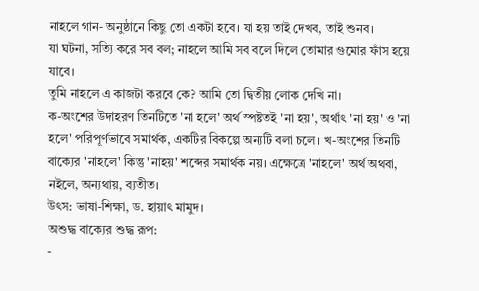নাহলে গান- অনুষ্ঠানে কিছু তো একটা হবে। যা হয় তাই দেখব, তাই শুনব।
যা ঘটনা, সত্যি করে সব বল; নাহলে আমি সব বলে দিলে তোমার গুমোর ফাঁস হয়ে যাবে।
তুমি নাহলে এ কাজটা করবে কে? আমি তো দ্বিতীয় লোক দেখি না।
ক-অংশের উদাহরণ তিনটিতে 'না হলে' অর্থ স্পষ্টতই 'না হয়', অর্থাৎ 'না হয়' ও 'না হলে' পরিপূর্ণভাবে সমার্থক, একটির বিকল্পে অন্যটি বলা চলে। খ-অংশের তিনটি বাক্যের 'নাহলে' কিন্তু 'নাহয়' শব্দের সমার্থক নয়। এক্ষেত্রে 'নাহলে' অর্থ অথবা, নইলে, অন্যথায়, ব্যতীত।
উৎস: ভাষা-শিক্ষা, ড. হায়াৎ মামুদ।
অশুদ্ধ বাক্যের শুদ্ধ রূপ:
-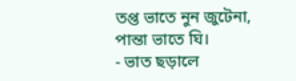তপ্ত ভাতে নুন জুটেনা, পান্তা ভাতে ঘি।
- ভাত ছড়ালে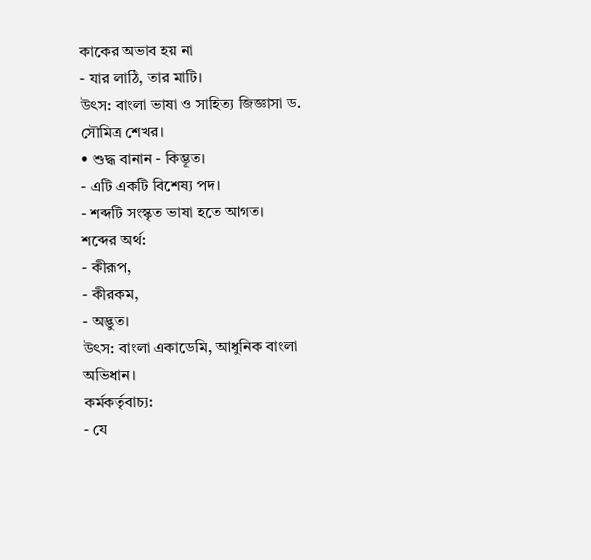কাকের অভাব হয় না
- যার লাঠি, তার মাটি।
উৎস: বাংলা ভাষা ও সাহিত্য জিজ্ঞাসা ড. সৌমিত্র শেখর।
• শুদ্ধ বানান - কিম্ভূত।
- এটি একটি বিশেষ্য পদ।
- শব্দটি সংস্কৃত ভাষা হতে আগত।
শব্দের অর্থ:
- কীরূপ,
- কীরকম,
- অদ্ভুত।
উৎস: বাংলা একাডেমি, আধুনিক বাংলা অভিধান।
কর্মকর্তৃবাচ্য:
- যে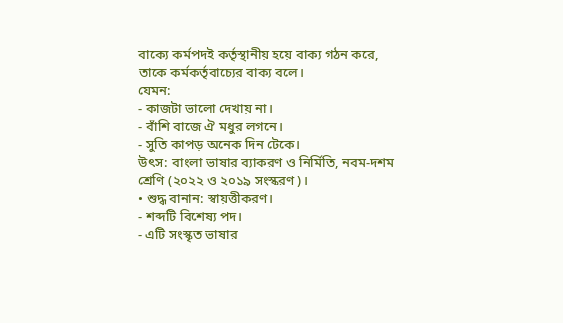বাক্যে কর্মপদই কর্তৃস্থানীয় হয়ে বাক্য গঠন করে, তাকে কর্মকর্তৃবাচ্যের বাক্য বলে।
যেমন:
- কাজটা ভালো দেখায় না।
- বাঁশি বাজে ঐ মধুর লগনে।
- সুতি কাপড় অনেক দিন টেকে।
উৎস: বাংলা ভাষার ব্যাকরণ ও নির্মিতি, নবম-দশম শ্রেণি (২০২২ ও ২০১৯ সংস্করণ)।
• শুদ্ধ বানান: স্বায়ত্তীকরণ।
- শব্দটি বিশেষ্য পদ।
- এটি সংস্কৃত ভাষার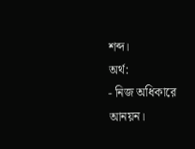শব্দ।
অর্থ:
- নিজ অধিকারে আনয়ন।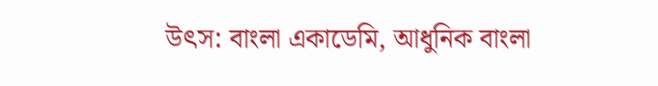উৎস: বাংলা একাডেমি, আধুনিক বাংলা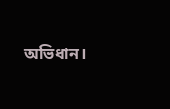অভিধান।